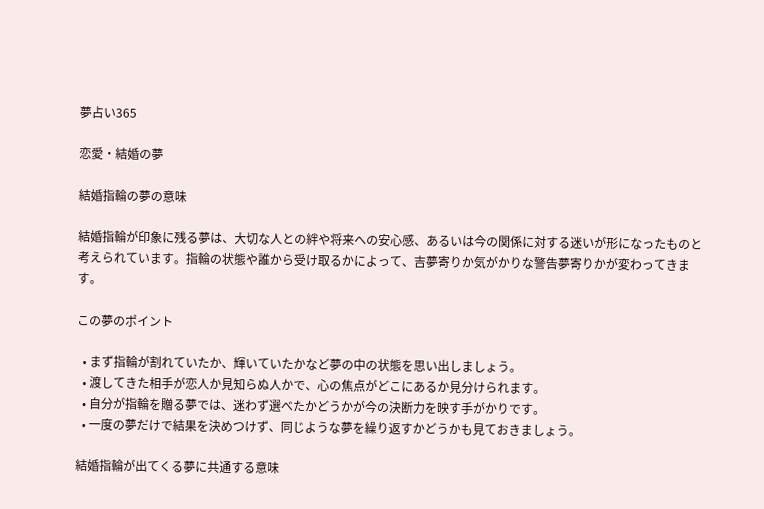夢占い365

恋愛・結婚の夢

結婚指輪の夢の意味

結婚指輪が印象に残る夢は、大切な人との絆や将来への安心感、あるいは今の関係に対する迷いが形になったものと考えられています。指輪の状態や誰から受け取るかによって、吉夢寄りか気がかりな警告夢寄りかが変わってきます。

この夢のポイント

  • まず指輪が割れていたか、輝いていたかなど夢の中の状態を思い出しましょう。
  • 渡してきた相手が恋人か見知らぬ人かで、心の焦点がどこにあるか見分けられます。
  • 自分が指輪を贈る夢では、迷わず選べたかどうかが今の決断力を映す手がかりです。
  • 一度の夢だけで結果を決めつけず、同じような夢を繰り返すかどうかも見ておきましょう。

結婚指輪が出てくる夢に共通する意味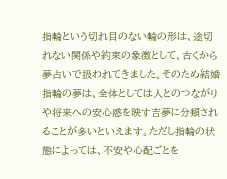指輪という切れ目のない輪の形は、途切れない関係や約束の象徴として、古くから夢占いで扱われてきました。そのため結婚指輪の夢は、全体としては人とのつながりや将来への安心感を映す吉夢に分類されることが多いといえます。ただし指輪の状態によっては、不安や心配ごとを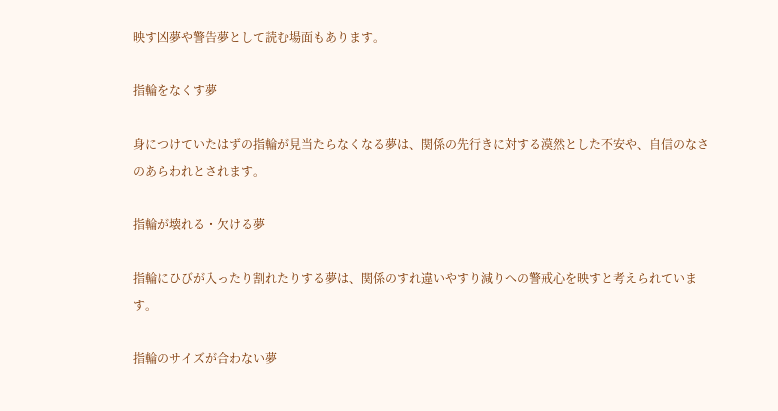映す凶夢や警告夢として読む場面もあります。

指輪をなくす夢

身につけていたはずの指輪が見当たらなくなる夢は、関係の先行きに対する漠然とした不安や、自信のなさのあらわれとされます。

指輪が壊れる・欠ける夢

指輪にひびが入ったり割れたりする夢は、関係のすれ違いやすり減りへの警戒心を映すと考えられています。

指輪のサイズが合わない夢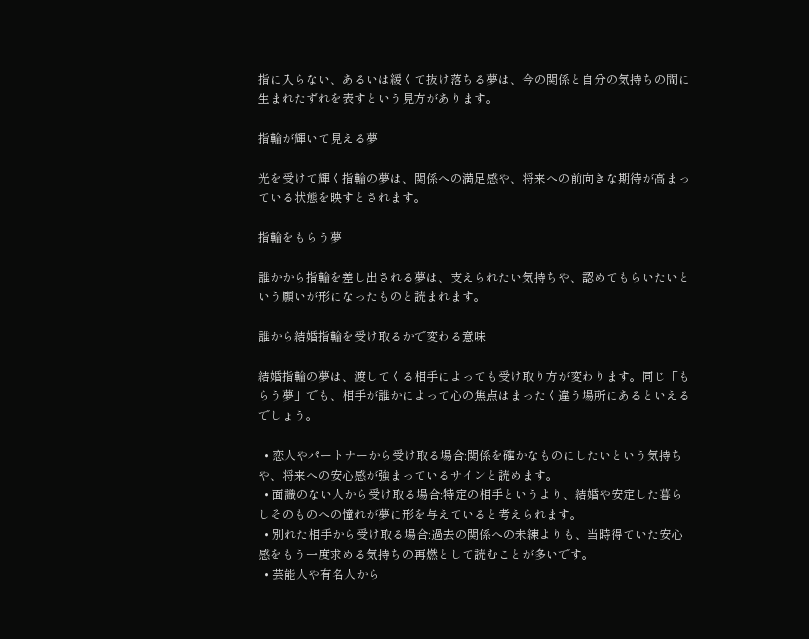指に入らない、あるいは緩くて抜け落ちる夢は、今の関係と自分の気持ちの間に生まれたずれを表すという見方があります。

指輪が輝いて見える夢

光を受けて輝く指輪の夢は、関係への満足感や、将来への前向きな期待が高まっている状態を映すとされます。

指輪をもらう夢

誰かから指輪を差し出される夢は、支えられたい気持ちや、認めてもらいたいという願いが形になったものと読まれます。

誰から結婚指輪を受け取るかで変わる意味

結婚指輪の夢は、渡してくる相手によっても受け取り方が変わります。同じ「もらう夢」でも、相手が誰かによって心の焦点はまったく違う場所にあるといえるでしょう。

  • 恋人やパートナーから受け取る場合:関係を確かなものにしたいという気持ちや、将来への安心感が強まっているサインと読めます。
  • 面識のない人から受け取る場合:特定の相手というより、結婚や安定した暮らしそのものへの憧れが夢に形を与えていると考えられます。
  • 別れた相手から受け取る場合:過去の関係への未練よりも、当時得ていた安心感をもう一度求める気持ちの再燃として読むことが多いです。
  • 芸能人や有名人から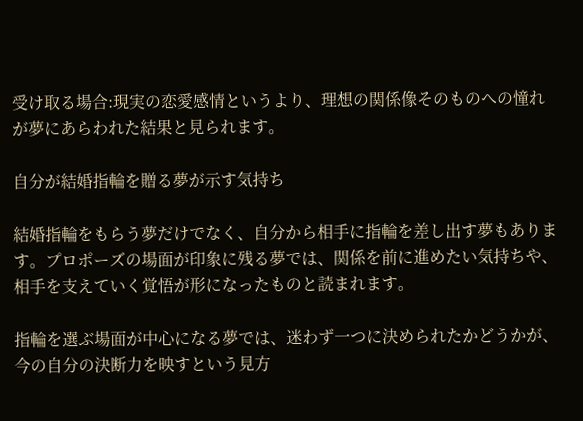受け取る場合:現実の恋愛感情というより、理想の関係像そのものへの憧れが夢にあらわれた結果と見られます。

自分が結婚指輪を贈る夢が示す気持ち

結婚指輪をもらう夢だけでなく、自分から相手に指輪を差し出す夢もあります。プロポーズの場面が印象に残る夢では、関係を前に進めたい気持ちや、相手を支えていく覚悟が形になったものと読まれます。

指輪を選ぶ場面が中心になる夢では、迷わず一つに決められたかどうかが、今の自分の決断力を映すという見方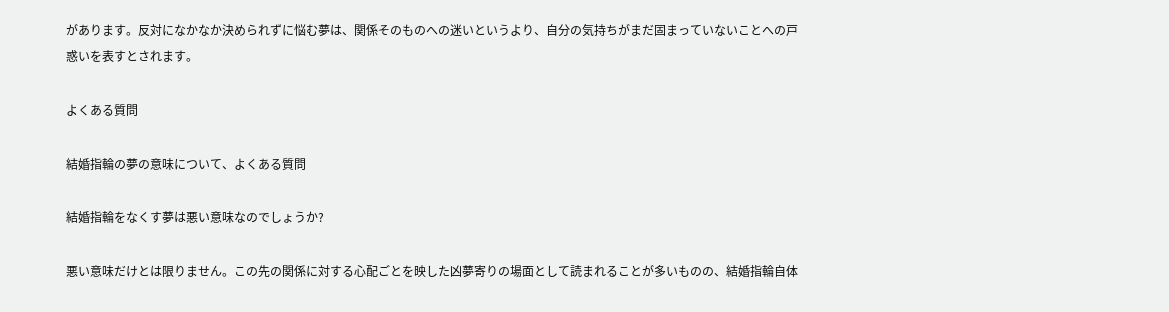があります。反対になかなか決められずに悩む夢は、関係そのものへの迷いというより、自分の気持ちがまだ固まっていないことへの戸惑いを表すとされます。

よくある質問

結婚指輪の夢の意味について、よくある質問

結婚指輪をなくす夢は悪い意味なのでしょうか?

悪い意味だけとは限りません。この先の関係に対する心配ごとを映した凶夢寄りの場面として読まれることが多いものの、結婚指輪自体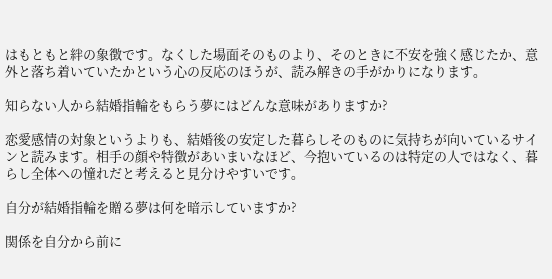はもともと絆の象徴です。なくした場面そのものより、そのときに不安を強く感じたか、意外と落ち着いていたかという心の反応のほうが、読み解きの手がかりになります。

知らない人から結婚指輪をもらう夢にはどんな意味がありますか?

恋愛感情の対象というよりも、結婚後の安定した暮らしそのものに気持ちが向いているサインと読みます。相手の顔や特徴があいまいなほど、今抱いているのは特定の人ではなく、暮らし全体への憧れだと考えると見分けやすいです。

自分が結婚指輪を贈る夢は何を暗示していますか?

関係を自分から前に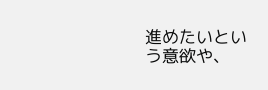進めたいという意欲や、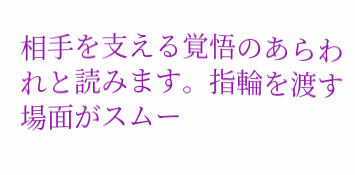相手を支える覚悟のあらわれと読みます。指輪を渡す場面がスムー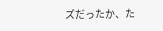ズだったか、た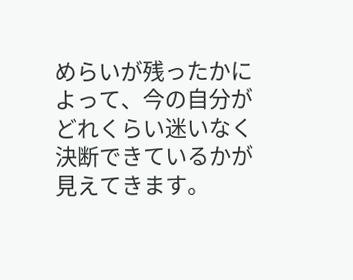めらいが残ったかによって、今の自分がどれくらい迷いなく決断できているかが見えてきます。